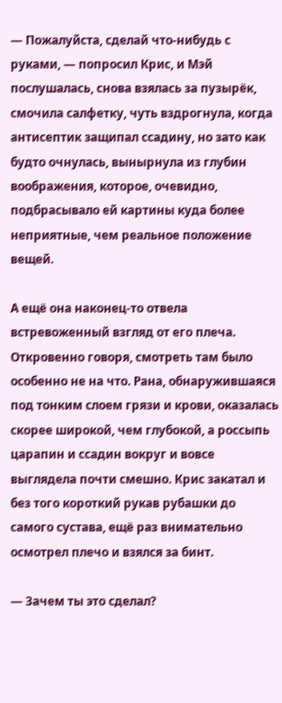— Пожалуйста, сделай что-нибудь с руками, — попросил Крис, и Мэй послушалась, снова взялась за пузырёк, смочила салфетку, чуть вздрогнула, когда антисептик защипал ссадину, но зато как будто очнулась, вынырнула из глубин воображения, которое, очевидно, подбрасывало ей картины куда более неприятные, чем реальное положение вещей.

А ещё она наконец-то отвела встревоженный взгляд от его плеча. Откровенно говоря, смотреть там было особенно не на что. Рана, обнаружившаяся под тонким слоем грязи и крови, оказалась скорее широкой, чем глубокой, а россыпь царапин и ссадин вокруг и вовсе выглядела почти смешно. Крис закатал и без того короткий рукав рубашки до самого сустава, ещё раз внимательно осмотрел плечо и взялся за бинт.

— Зачем ты это сделал?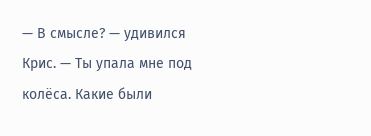— В смысле? — удивился Крис. — Ты упала мне под колёса. Какие были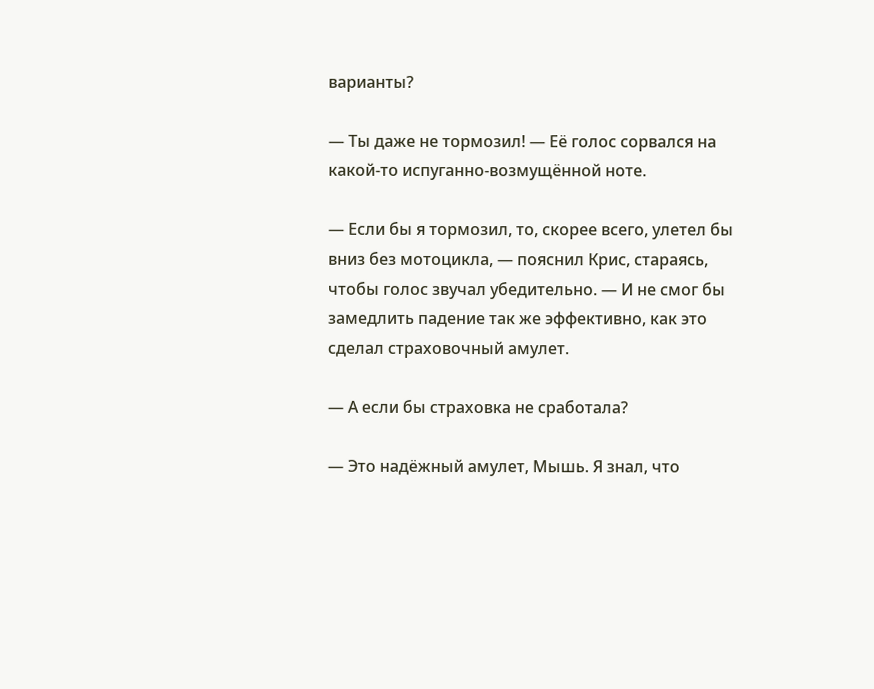варианты?

— Ты даже не тормозил! — Её голос сорвался на какой-то испуганно-возмущённой ноте.

— Если бы я тормозил, то, скорее всего, улетел бы вниз без мотоцикла, — пояснил Крис, стараясь, чтобы голос звучал убедительно. — И не смог бы замедлить падение так же эффективно, как это сделал страховочный амулет.

— А если бы страховка не сработала?

— Это надёжный амулет, Мышь. Я знал, что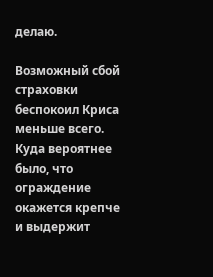делаю.

Возможный сбой страховки беспокоил Криса меньше всего. Куда вероятнее было, что ограждение окажется крепче и выдержит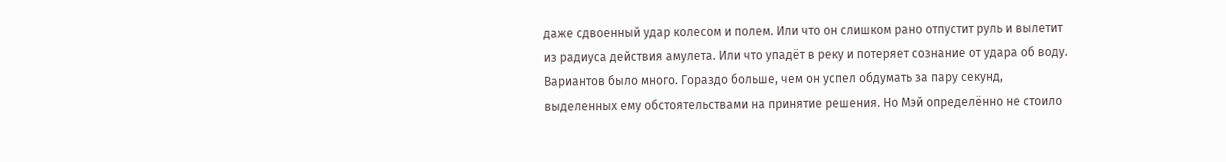даже сдвоенный удар колесом и полем. Или что он слишком рано отпустит руль и вылетит из радиуса действия амулета. Или что упадёт в реку и потеряет сознание от удара об воду. Вариантов было много. Гораздо больше, чем он успел обдумать за пару секунд, выделенных ему обстоятельствами на принятие решения. Но Мэй определённо не стоило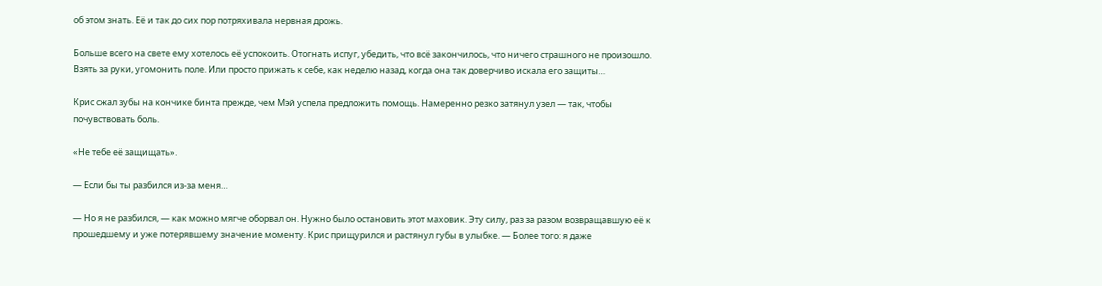об этом знать. Её и так до сих пор потряхивала нервная дрожь.

Больше всего на свете ему хотелось её успокоить. Отогнать испуг, убедить, что всё закончилось, что ничего страшного не произошло. Взять за руки, угомонить поле. Или просто прижать к себе, как неделю назад, когда она так доверчиво искала его защиты…

Крис сжал зубы на кончике бинта прежде, чем Мэй успела предложить помощь. Намеренно резко затянул узел — так, чтобы почувствовать боль.

«Не тебе её защищать».

— Если бы ты разбился из-за меня…

— Но я не разбился, — как можно мягче оборвал он. Нужно было остановить этот маховик. Эту силу, раз за разом возвращавшую её к прошедшему и уже потерявшему значение моменту. Крис прищурился и растянул губы в улыбке. — Более того: я даже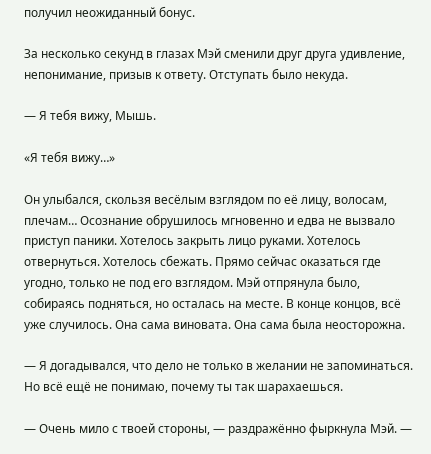получил неожиданный бонус.

За несколько секунд в глазах Мэй сменили друг друга удивление, непонимание, призыв к ответу. Отступать было некуда.

— Я тебя вижу, Мышь.

«Я тебя вижу…»

Он улыбался, скользя весёлым взглядом по её лицу, волосам, плечам… Осознание обрушилось мгновенно и едва не вызвало приступ паники. Хотелось закрыть лицо руками. Хотелось отвернуться. Хотелось сбежать. Прямо сейчас оказаться где угодно, только не под его взглядом. Мэй отпрянула было, собираясь подняться, но осталась на месте. В конце концов, всё уже случилось. Она сама виновата. Она сама была неосторожна.

— Я догадывался, что дело не только в желании не запоминаться. Но всё ещё не понимаю, почему ты так шарахаешься.

— Очень мило с твоей стороны, — раздражённо фыркнула Мэй. —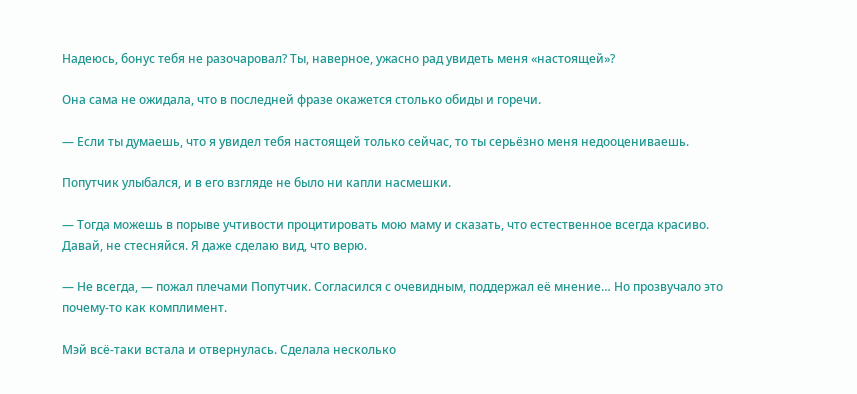Надеюсь, бонус тебя не разочаровал? Ты, наверное, ужасно рад увидеть меня «настоящей»?

Она сама не ожидала, что в последней фразе окажется столько обиды и горечи.

— Если ты думаешь, что я увидел тебя настоящей только сейчас, то ты серьёзно меня недооцениваешь.

Попутчик улыбался, и в его взгляде не было ни капли насмешки.

— Тогда можешь в порыве учтивости процитировать мою маму и сказать, что естественное всегда красиво. Давай, не стесняйся. Я даже сделаю вид, что верю.

— Не всегда, — пожал плечами Попутчик. Согласился с очевидным, поддержал её мнение… Но прозвучало это почему-то как комплимент.

Мэй всё-таки встала и отвернулась. Сделала несколько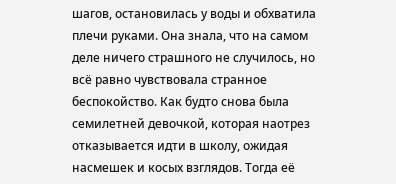шагов, остановилась у воды и обхватила плечи руками. Она знала, что на самом деле ничего страшного не случилось, но всё равно чувствовала странное беспокойство. Как будто снова была семилетней девочкой, которая наотрез отказывается идти в школу, ожидая насмешек и косых взглядов. Тогда её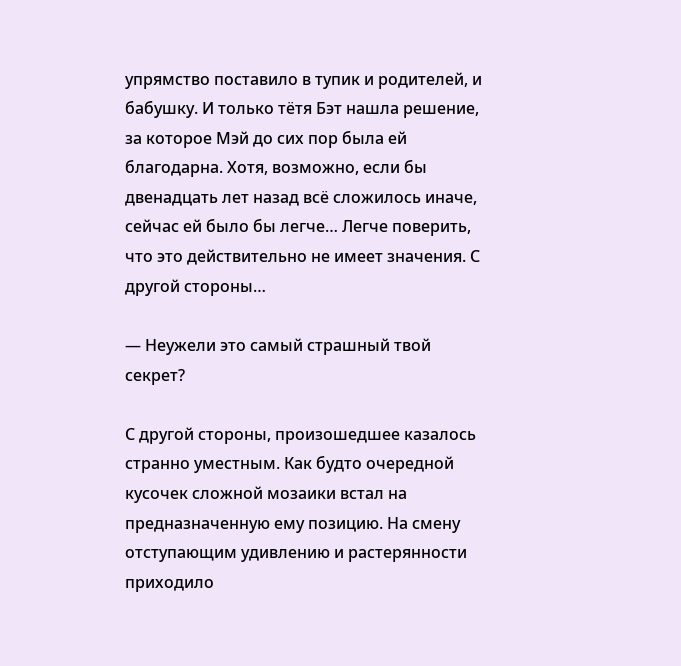упрямство поставило в тупик и родителей, и бабушку. И только тётя Бэт нашла решение, за которое Мэй до сих пор была ей благодарна. Хотя, возможно, если бы двенадцать лет назад всё сложилось иначе, сейчас ей было бы легче… Легче поверить, что это действительно не имеет значения. С другой стороны…

— Неужели это самый страшный твой секрет?

С другой стороны, произошедшее казалось странно уместным. Как будто очередной кусочек сложной мозаики встал на предназначенную ему позицию. На смену отступающим удивлению и растерянности приходило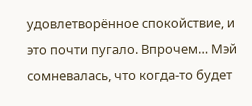удовлетворённое спокойствие, и это почти пугало. Впрочем… Мэй сомневалась, что когда-то будет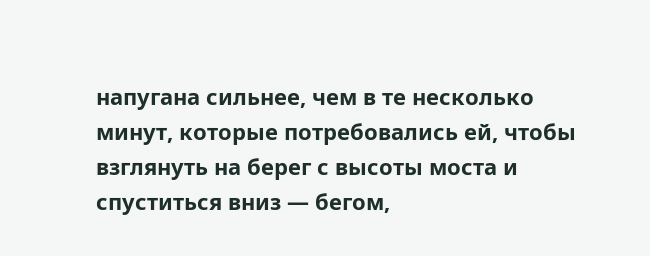напугана сильнее, чем в те несколько минут, которые потребовались ей, чтобы взглянуть на берег с высоты моста и спуститься вниз — бегом,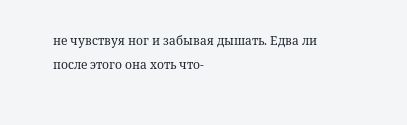не чувствуя ног и забывая дышать. Едва ли после этого она хоть что-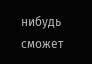нибудь сможет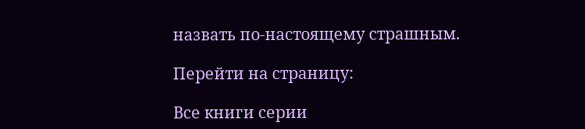назвать по-настоящему страшным.

Перейти на страницу:

Все книги серии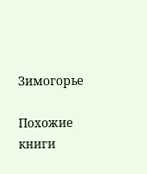Зимогорье

Похожие книги